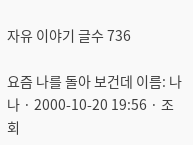자유 이야기 글수 736

요즘 나를 돌아 보건데 이름: 나나 · 2000-10-20 19:56 · 조회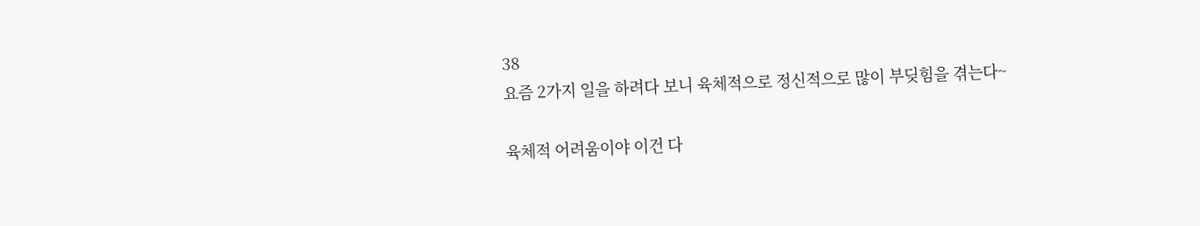38
요즘 2가지 일을 하려다 보니 육체적으로 정신적으로 많이 부딪힘을 겪는다~

육체적 어려움이야 이건 다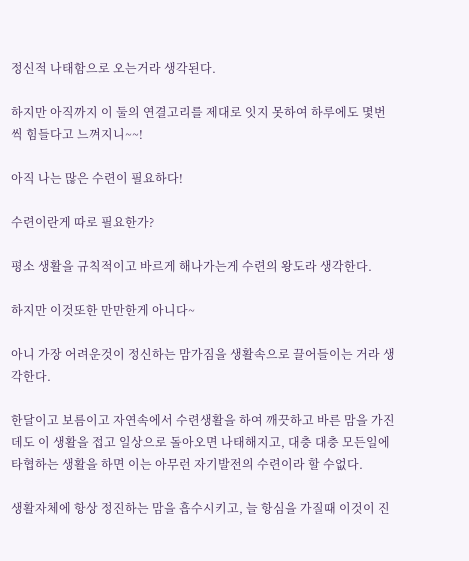정신적 나태함으로 오는거라 생각된다.

하지만 아직까지 이 둘의 연결고리를 제대로 잇지 못하여 하루에도 몇번씩 힘들다고 느껴지니~~!

아직 나는 많은 수련이 필요하다!

수련이란게 따로 필요한가?

평소 생활을 규칙적이고 바르게 해나가는게 수련의 왕도라 생각한다.

하지만 이것또한 만만한게 아니다~

아니 가장 어려운것이 정신하는 맘가짐을 생활속으로 끌어들이는 거라 생각한다.

한달이고 보름이고 자연속에서 수련생활을 하여 깨끗하고 바른 맘을 가진데도 이 생활을 접고 일상으로 돌아오면 나태해지고, 대충 대충 모든일에 타협하는 생활을 하면 이는 아무런 자기발전의 수련이라 할 수없다.

생활자체에 항상 정진하는 맘을 흡수시키고, 늘 항심을 가질때 이것이 진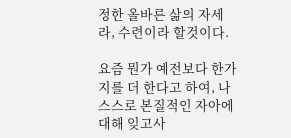정한 올바른 삶의 자세라, 수련이라 할것이다.

요즘 뭔가 예전보다 한가지를 더 한다고 하여, 나 스스로 본질적인 자아에 대해 잊고사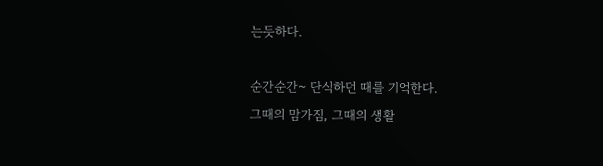는듯하다.

순간순간~ 단식하던 때를 기억한다.
그때의 맘가짐, 그때의 생활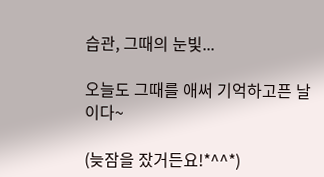습관, 그때의 눈빛...

오늘도 그때를 애써 기억하고픈 날이다~

(늦잠을 잤거든요!*^^*)